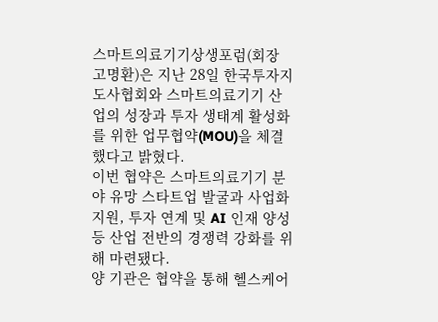스마트의료기기상생포럼(회장 고명환)은 지난 28일 한국투자지도사협회와 스마트의료기기 산업의 성장과 투자 생태계 활성화를 위한 업무협약(MOU)을 체결했다고 밝혔다.
이번 협약은 스마트의료기기 분야 유망 스타트업 발굴과 사업화 지원, 투자 연계 및 AI 인재 양성 등 산업 전반의 경쟁력 강화를 위해 마련됐다.
양 기관은 협약을 통해 헬스케어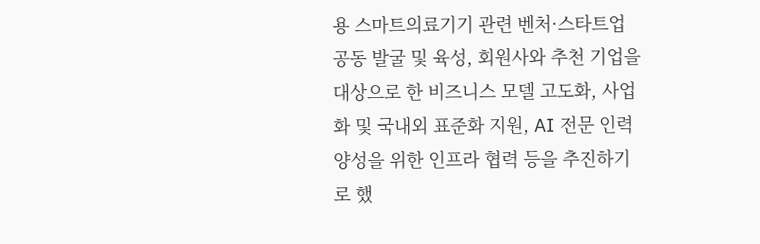용 스마트의료기기 관련 벤처·스타트업 공동 발굴 및 육성, 회원사와 추천 기업을 대상으로 한 비즈니스 모델 고도화, 사업화 및 국내외 표준화 지원, AI 전문 인력 양성을 위한 인프라 협력 등을 추진하기로 했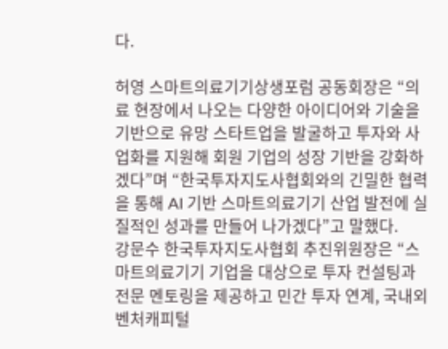다.

허영 스마트의료기기상생포럼 공동회장은 “의료 현장에서 나오는 다양한 아이디어와 기술을 기반으로 유망 스타트업을 발굴하고 투자와 사업화를 지원해 회원 기업의 성장 기반을 강화하겠다”며 “한국투자지도사협회와의 긴밀한 협력을 통해 AI 기반 스마트의료기기 산업 발전에 실질적인 성과를 만들어 나가겠다”고 말했다.
강문수 한국투자지도사협회 추진위원장은 “스마트의료기기 기업을 대상으로 투자 컨설팅과 전문 멘토링을 제공하고 민간 투자 연계, 국내외 벤처캐피털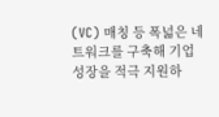(VC) 매칭 등 폭넓은 네트워크를 구축해 기업 성장을 적극 지원하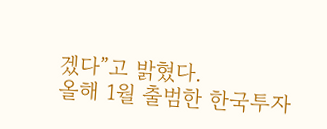겠다”고 밝혔다.
올해 1월 출범한 한국투자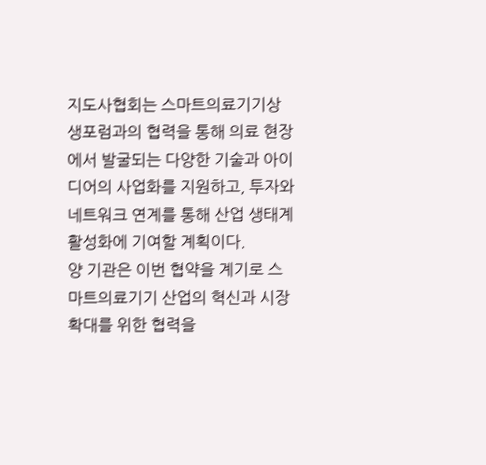지도사협회는 스마트의료기기상생포럼과의 협력을 통해 의료 현장에서 발굴되는 다양한 기술과 아이디어의 사업화를 지원하고, 투자와 네트워크 연계를 통해 산업 생태계 활성화에 기여할 계획이다.
양 기관은 이번 협약을 계기로 스마트의료기기 산업의 혁신과 시장 확대를 위한 협력을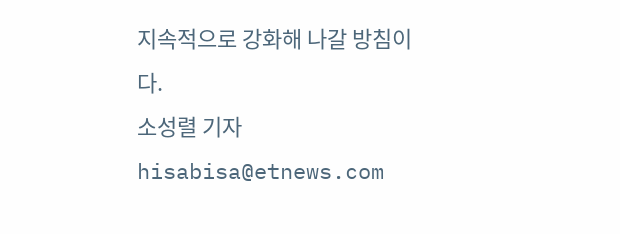지속적으로 강화해 나갈 방침이다.
소성렬 기자 hisabisa@etnews.com